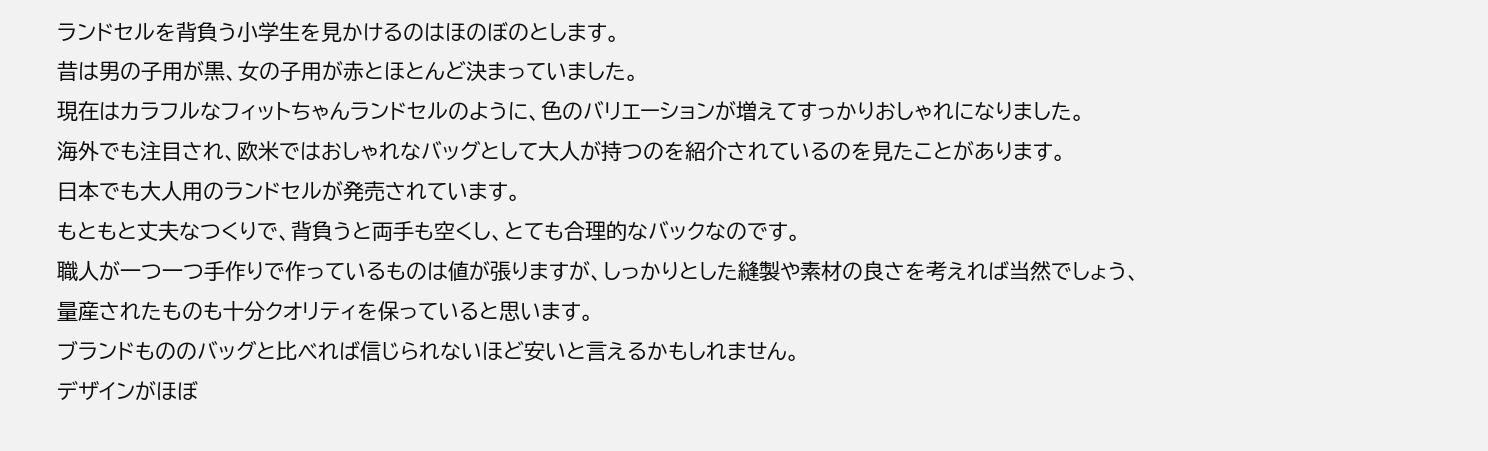ランドセルを背負う小学生を見かけるのはほのぼのとします。
昔は男の子用が黒、女の子用が赤とほとんど決まっていました。
現在はカラフルなフィットちゃんランドセルのように、色のバリエーションが増えてすっかりおしゃれになりました。
海外でも注目され、欧米ではおしゃれなバッグとして大人が持つのを紹介されているのを見たことがあります。
日本でも大人用のランドセルが発売されています。
もともと丈夫なつくりで、背負うと両手も空くし、とても合理的なバックなのです。
職人が一つ一つ手作りで作っているものは値が張りますが、しっかりとした縫製や素材の良さを考えれば当然でしょう、量産されたものも十分クオリティを保っていると思います。
ブランドもののバッグと比べれば信じられないほど安いと言えるかもしれません。
デザインがほぼ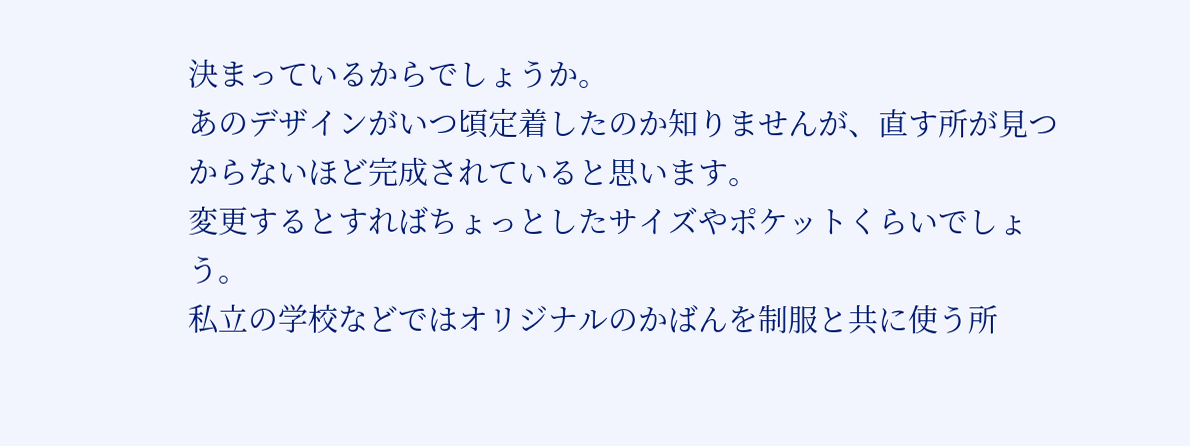決まっているからでしょうか。
あのデザインがいつ頃定着したのか知りませんが、直す所が見つからないほど完成されていると思います。
変更するとすればちょっとしたサイズやポケットくらいでしょう。
私立の学校などではオリジナルのかばんを制服と共に使う所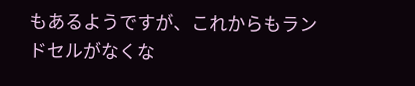もあるようですが、これからもランドセルがなくな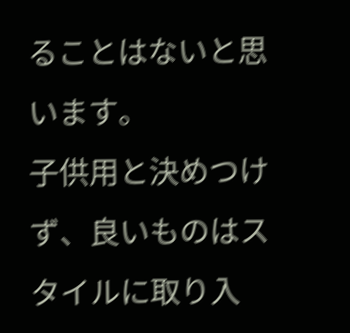ることはないと思います。
子供用と決めつけず、良いものはスタイルに取り入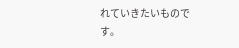れていきたいものです。